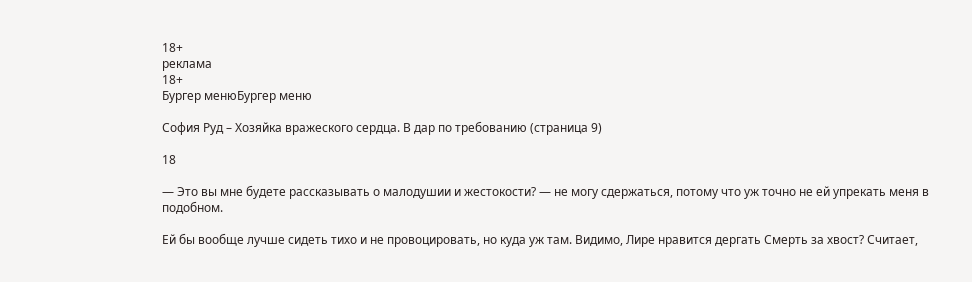18+
реклама
18+
Бургер менюБургер меню

София Руд – Хозяйка вражеского сердца. В дар по требованию (страница 9)

18

— Это вы мне будете рассказывать о малодушии и жестокости? — не могу сдержаться, потому что уж точно не ей упрекать меня в подобном.

Ей бы вообще лучше сидеть тихо и не провоцировать, но куда уж там. Видимо, Лире нравится дергать Смерть за хвост? Считает,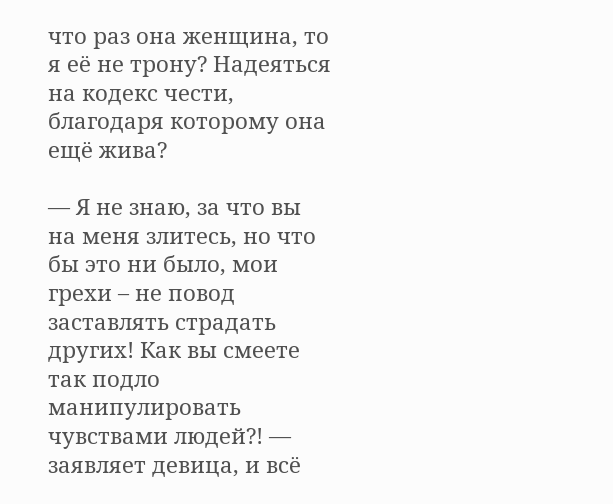что раз она женщина, то я её не трону? Надеяться на кодекс чести, благодаря которому она ещё жива?

— Я не знаю, за что вы на меня злитесь, но что бы это ни было, мои грехи – не повод заставлять страдать других! Как вы смеете так подло манипулировать чувствами людей?! — заявляет девица, и всё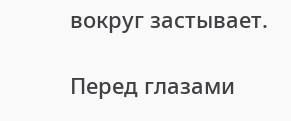вокруг застывает.

Перед глазами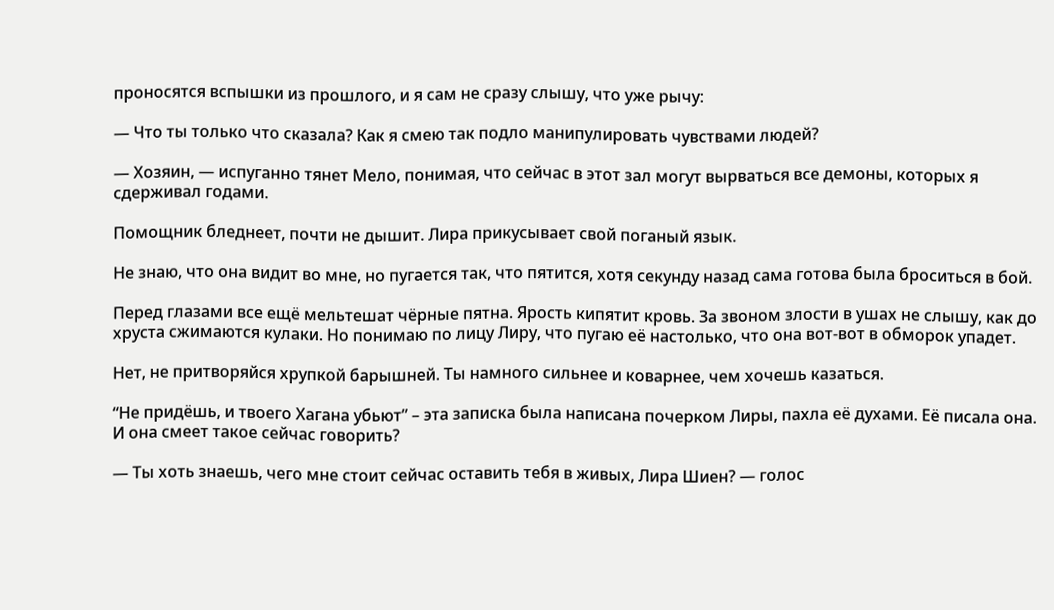проносятся вспышки из прошлого, и я сам не сразу слышу, что уже рычу:

— Что ты только что сказала? Как я смею так подло манипулировать чувствами людей?

— Хозяин, — испуганно тянет Мело, понимая, что сейчас в этот зал могут вырваться все демоны, которых я сдерживал годами.

Помощник бледнеет, почти не дышит. Лира прикусывает свой поганый язык.

Не знаю, что она видит во мне, но пугается так, что пятится, хотя секунду назад сама готова была броситься в бой.

Перед глазами все ещё мельтешат чёрные пятна. Ярость кипятит кровь. За звоном злости в ушах не слышу, как до хруста сжимаются кулаки. Но понимаю по лицу Лиру, что пугаю её настолько, что она вот-вот в обморок упадет.

Нет, не притворяйся хрупкой барышней. Ты намного сильнее и коварнее, чем хочешь казаться.

“Не придёшь, и твоего Хагана убьют” – эта записка была написана почерком Лиры, пахла её духами. Её писала она. И она смеет такое сейчас говорить?

— Ты хоть знаешь, чего мне стоит сейчас оставить тебя в живых, Лира Шиен? — голос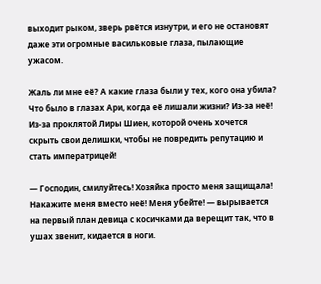выходит рыком, зверь рвётся изнутри, и его не остановят даже эти огромные васильковые глаза, пылающие ужасом.

Жаль ли мне её? А какие глаза были у тех, кого она убила? Что было в глазах Ари, когда её лишали жизни? Из-за неё! Из-за проклятой Лиры Шиен, которой очень хочется скрыть свои делишки, чтобы не повредить репутацию и стать императрицей!

— Господин, смилуйтесь! Хозяйка просто меня защищала! Накажите меня вместо неё! Меня убейте! — вырывается на первый план девица с косичками да верещит так, что в ушах звенит, кидается в ноги.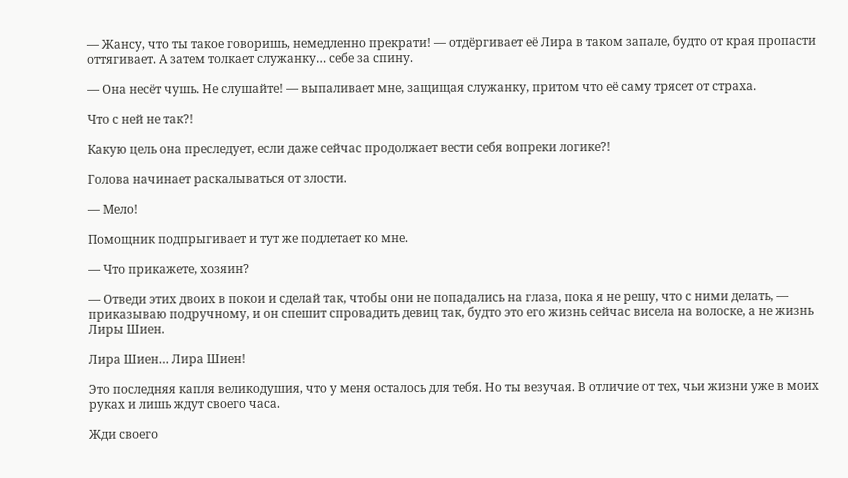— Жансу, что ты такое говоришь, немедленно прекрати! — отдёргивает её Лира в таком запале, будто от края пропасти оттягивает. А затем толкает служанку… себе за спину.

— Она несёт чушь. Не слушайте! — выпаливает мне, защищая служанку, притом что её саму трясет от страха.

Что с ней не так?!

Какую цель она преследует, если даже сейчас продолжает вести себя вопреки логике?!

Голова начинает раскалываться от злости.

— Мело!

Помощник подпрыгивает и тут же подлетает ко мне.

— Что прикажете, хозяин?

— Отведи этих двоих в покои и сделай так, чтобы они не попадались на глаза, пока я не решу, что с ними делать, — приказываю подручному, и он спешит спровадить девиц так, будто это его жизнь сейчас висела на волоске, а не жизнь Лиры Шиен.

Лира Шиен… Лира Шиен!

Это последняя капля великодушия, что у меня осталось для тебя. Но ты везучая. В отличие от тех, чьи жизни уже в моих руках и лишь ждут своего часа.

Жди своего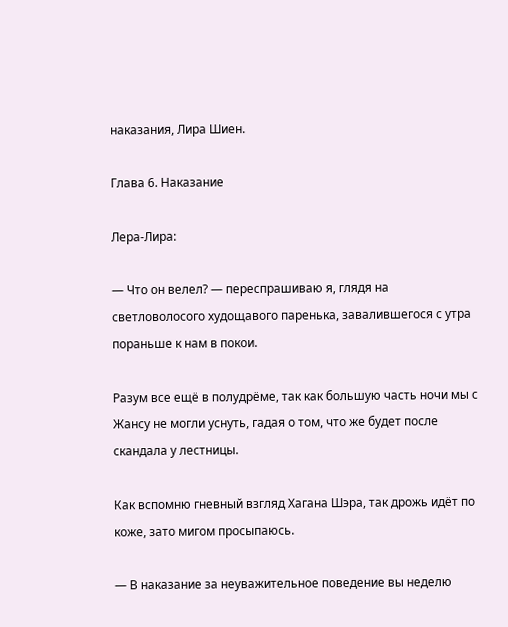наказания, Лира Шиен.

Глава 6. Наказание

Лера-Лира:

— Что он велел? — переспрашиваю я, глядя на светловолосого худощавого паренька, завалившегося с утра пораньше к нам в покои.

Разум все ещё в полудрёме, так как большую часть ночи мы с Жансу не могли уснуть, гадая о том, что же будет после скандала у лестницы.

Как вспомню гневный взгляд Хагана Шэра, так дрожь идёт по коже, зато мигом просыпаюсь.

— В наказание за неуважительное поведение вы неделю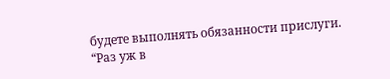будете выполнять обязанности прислуги. “Раз уж в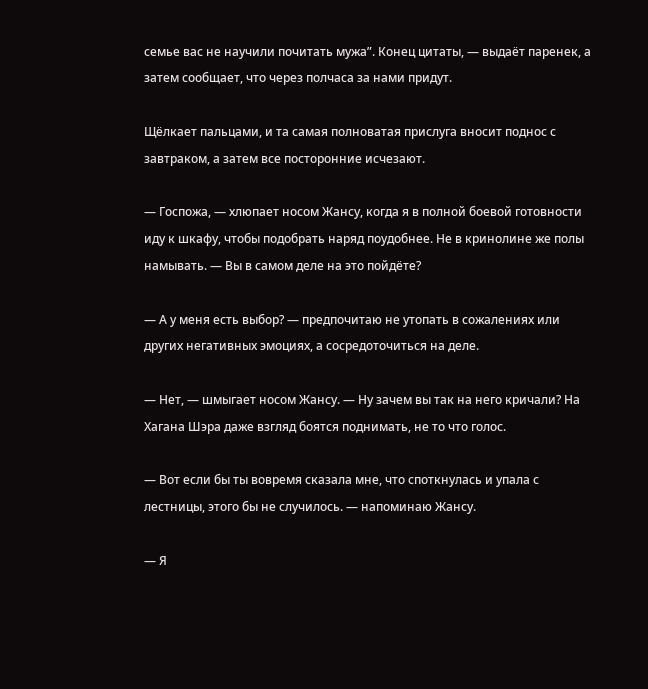семье вас не научили почитать мужа”. Конец цитаты, — выдаёт паренек, а затем сообщает, что через полчаса за нами придут.

Щёлкает пальцами, и та самая полноватая прислуга вносит поднос с завтраком, а затем все посторонние исчезают.

— Госпожа, — хлюпает носом Жансу, когда я в полной боевой готовности иду к шкафу, чтобы подобрать наряд поудобнее. Не в кринолине же полы намывать. — Вы в самом деле на это пойдёте?

— А у меня есть выбор? — предпочитаю не утопать в сожалениях или других негативных эмоциях, а сосредоточиться на деле.

— Нет, — шмыгает носом Жансу. — Ну зачем вы так на него кричали? На Хагана Шэра даже взгляд боятся поднимать, не то что голос.

— Вот если бы ты вовремя сказала мне, что споткнулась и упала с лестницы, этого бы не случилось. — напоминаю Жансу.

— Я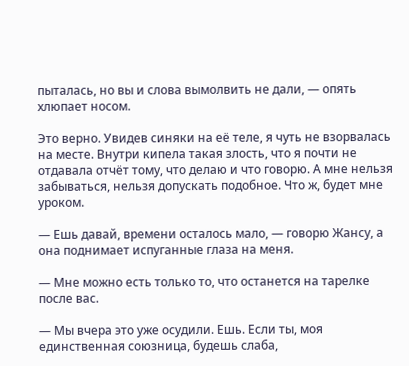пыталась, но вы и слова вымолвить не дали, — опять хлюпает носом.

Это верно. Увидев синяки на её теле, я чуть не взорвалась на месте. Внутри кипела такая злость, что я почти не отдавала отчёт тому, что делаю и что говорю. А мне нельзя забываться, нельзя допускать подобное. Что ж, будет мне уроком.

— Ешь давай, времени осталось мало, — говорю Жансу, а она поднимает испуганные глаза на меня.

— Мне можно есть только то, что останется на тарелке после вас.

— Мы вчера это уже осудили. Ешь. Если ты, моя единственная союзница, будешь слаба,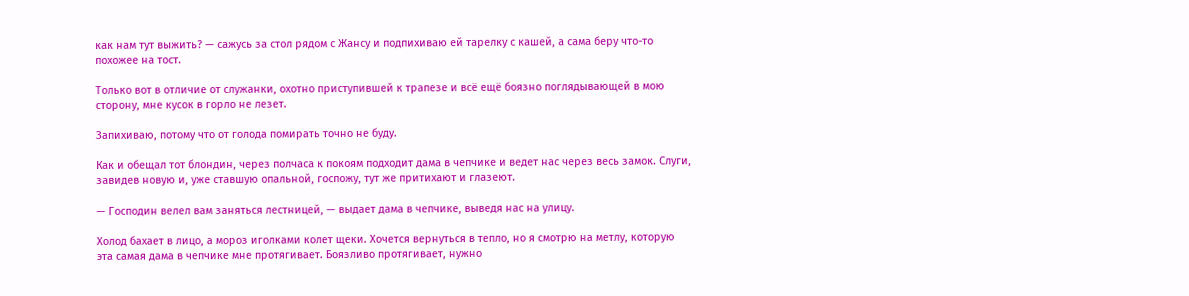как нам тут выжить? — сажусь за стол рядом с Жансу и подпихиваю ей тарелку с кашей, а сама беру что-то похожее на тост.

Только вот в отличие от служанки, охотно приступившей к трапезе и всё ещё боязно поглядывающей в мою сторону, мне кусок в горло не лезет.

Запихиваю, потому что от голода помирать точно не буду.

Как и обещал тот блондин, через полчаса к покоям подходит дама в чепчике и ведет нас через весь замок. Слуги, завидев новую и, уже ставшую опальной, госпожу, тут же притихают и глазеют.

— Господин велел вам заняться лестницей, — выдает дама в чепчике, выведя нас на улицу.

Холод бахает в лицо, а мороз иголками колет щеки. Хочется вернуться в тепло, но я смотрю на метлу, которую эта самая дама в чепчике мне протягивает. Боязливо протягивает, нужно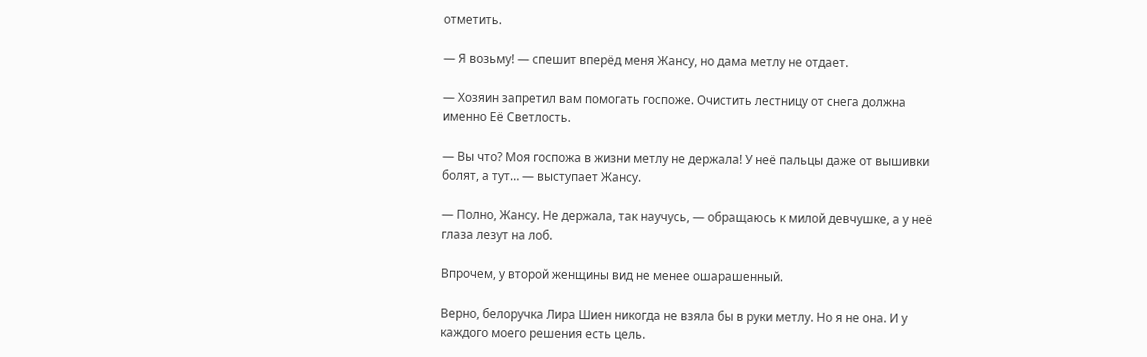отметить.

— Я возьму! — спешит вперёд меня Жансу, но дама метлу не отдает.

— Хозяин запретил вам помогать госпоже. Очистить лестницу от снега должна именно Её Светлость.

— Вы что? Моя госпожа в жизни метлу не держала! У неё пальцы даже от вышивки болят, а тут… — выступает Жансу.

— Полно, Жансу. Не держала, так научусь, — обращаюсь к милой девчушке, а у неё глаза лезут на лоб.

Впрочем, у второй женщины вид не менее ошарашенный.

Верно, белоручка Лира Шиен никогда не взяла бы в руки метлу. Но я не она. И у каждого моего решения есть цель.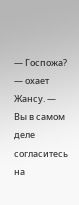— Госпожа? — охает Жансу. — Вы в самом деле согласитесь на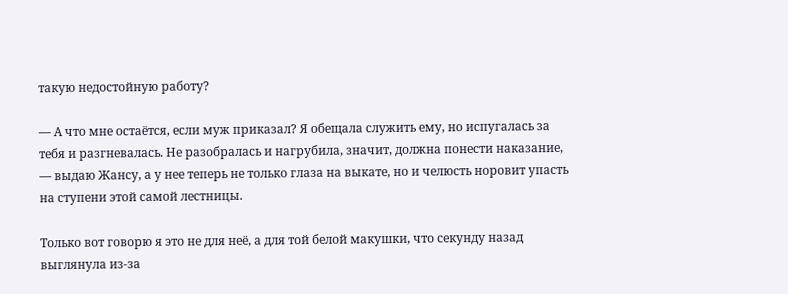такую недостойную работу?

— А что мне остаётся, если муж приказал? Я обещала служить ему, но испугалась за тебя и разгневалась. Не разобралась и нагрубила, значит, должна понести наказание, — выдаю Жансу, а у нее теперь не только глаза на выкате, но и челюсть норовит упасть на ступени этой самой лестницы.

Только вот говорю я это не для неё, а для той белой макушки, что секунду назад выглянула из-за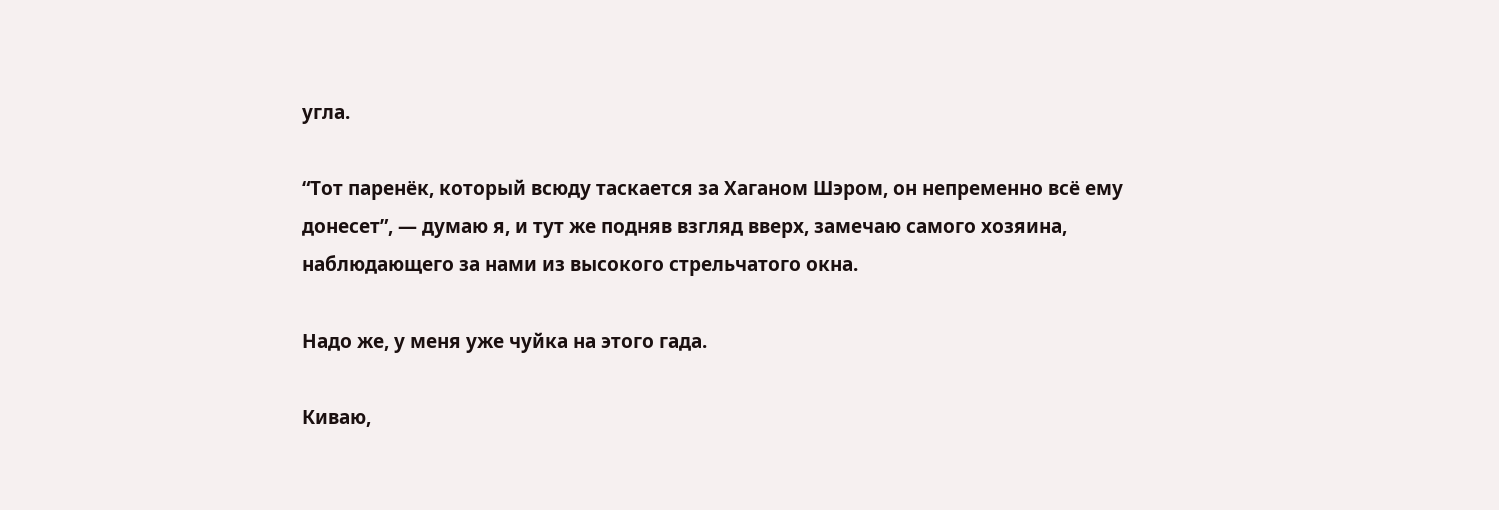угла.

“Тот паренёк, который всюду таскается за Хаганом Шэром, он непременно всё ему донесет”, — думаю я, и тут же подняв взгляд вверх, замечаю самого хозяина, наблюдающего за нами из высокого стрельчатого окна.

Надо же, у меня уже чуйка на этого гада.

Киваю,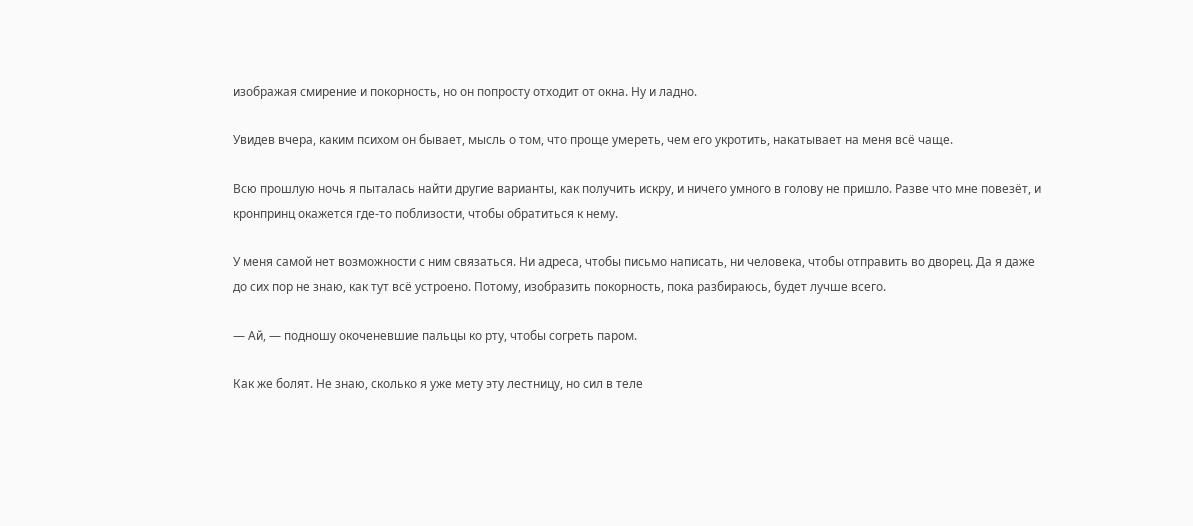изображая смирение и покорность, но он попросту отходит от окна. Ну и ладно.

Увидев вчера, каким психом он бывает, мысль о том, что проще умереть, чем его укротить, накатывает на меня всё чаще.

Всю прошлую ночь я пыталась найти другие варианты, как получить искру, и ничего умного в голову не пришло. Разве что мне повезёт, и кронпринц окажется где-то поблизости, чтобы обратиться к нему.

У меня самой нет возможности с ним связаться. Ни адреса, чтобы письмо написать, ни человека, чтобы отправить во дворец. Да я даже до сих пор не знаю, как тут всё устроено. Потому, изобразить покорность, пока разбираюсь, будет лучше всего.

— Ай, — подношу окоченевшие пальцы ко рту, чтобы согреть паром.

Как же болят. Не знаю, сколько я уже мету эту лестницу, но сил в теле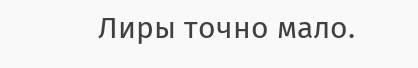Лиры точно мало.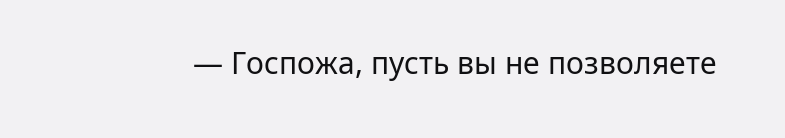— Госпожа, пусть вы не позволяете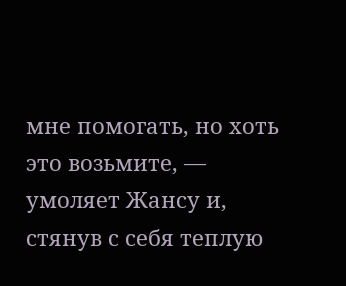мне помогать, но хоть это возьмите, — умоляет Жансу и, стянув с себя теплую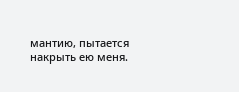мантию, пытается накрыть ею меня.